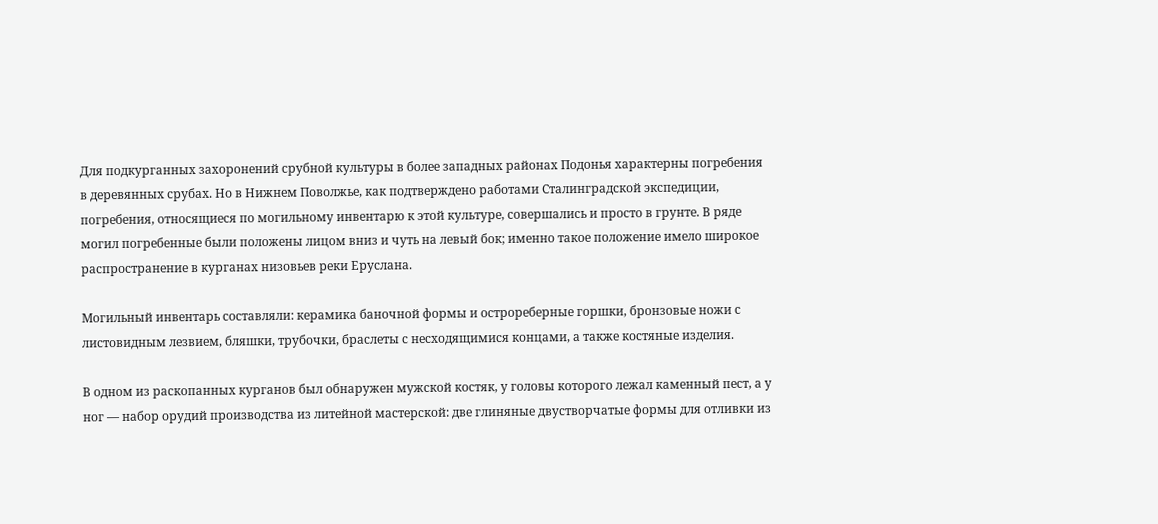Для подкурганных захоронений срубной культуры в более западных районах Подонья характерны погребения в деревянных срубах. Но в Нижнем Поволжье, как подтверждено работами Сталинградской экспедиции, погребения, относящиеся по могильному инвентарю к этой культуре, совершались и просто в грунте. В ряде могил погребенные были положены лицом вниз и чуть на левый бок; именно такое положение имело широкое распространение в курганах низовьев реки Еруслана.

Могильный инвентарь составляли: керамика баночной формы и острореберные горшки, бронзовые ножи с листовидным лезвием, бляшки, трубочки, браслеты с несходящимися концами, а также костяные изделия.

В одном из раскопанных курганов был обнаружен мужской костяк, у головы которого лежал каменный пест, а у ног — набор орудий производства из литейной мастерской: две глиняные двустворчатые формы для отливки из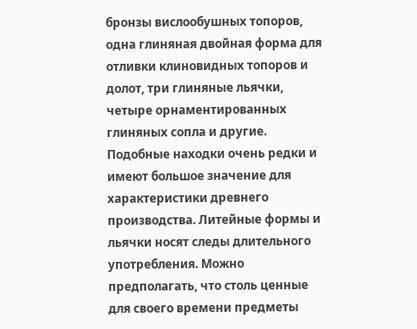бронзы вислообушных топоров, одна глиняная двойная форма для отливки клиновидных топоров и долот, три глиняные льячки, четыре орнаментированных глиняных сопла и другие. Подобные находки очень редки и имеют большое значение для характеристики древнего производства. Литейные формы и льячки носят следы длительного употребления. Можно предполагать, что столь ценные для своего времени предметы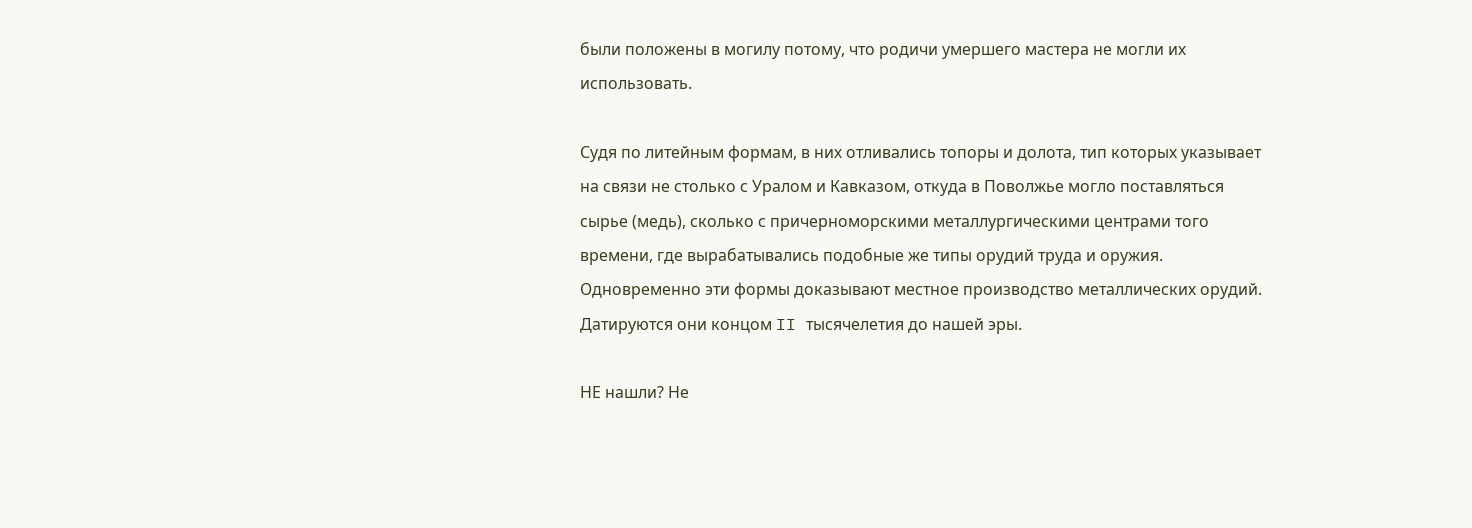были положены в могилу потому, что родичи умершего мастера не могли их использовать.

Судя по литейным формам, в них отливались топоры и долота, тип которых указывает на связи не столько с Уралом и Кавказом, откуда в Поволжье могло поставляться сырье (медь), сколько с причерноморскими металлургическими центрами того времени, где вырабатывались подобные же типы орудий труда и оружия. Одновременно эти формы доказывают местное производство металлических орудий. Датируются они концом II тысячелетия до нашей эры.

НЕ нашли? Не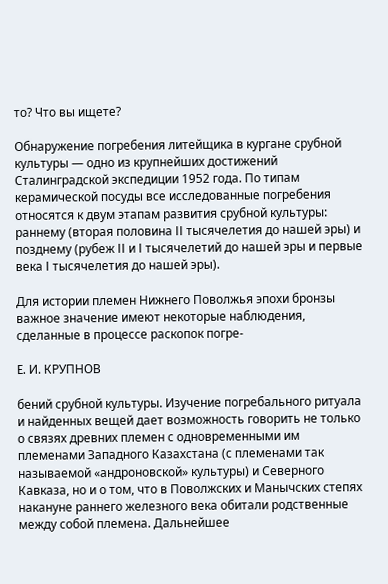то? Что вы ищете?

Обнаружение погребения литейщика в кургане срубной культуры — одно из крупнейших достижений Сталинградской экспедиции 1952 года. По типам керамической посуды все исследованные погребения относятся к двум этапам развития срубной культуры: раннему (вторая половина II тысячелетия до нашей эры) и позднему (рубеж II и I тысячелетий до нашей эры и первые века I тысячелетия до нашей эры).

Для истории племен Нижнего Поволжья эпохи бронзы важное значение имеют некоторые наблюдения, сделанные в процессе раскопок погре-

E. И. КРУПНОВ

бений срубной культуры. Изучение погребального ритуала и найденных вещей дает возможность говорить не только о связях древних племен с одновременными им племенами Западного Казахстана (с племенами так называемой «андроновской» культуры) и Северного Кавказа, но и о том, что в Поволжских и Манычских степях накануне раннего железного века обитали родственные между собой племена. Дальнейшее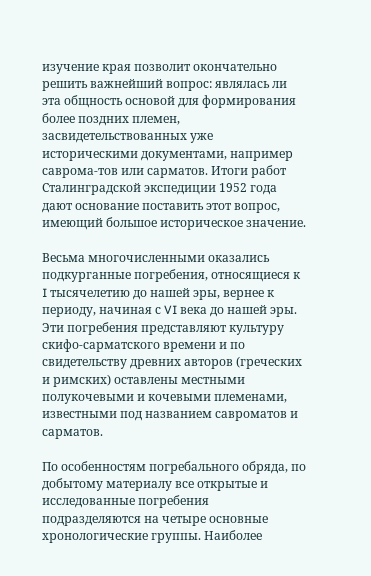изучение края позволит окончательно решить важнейший вопрос: являлась ли эта общность основой для формирования более поздних племен, засвидетельствованных уже историческими документами, например саврома-тов или сарматов. Итоги работ Сталинградской экспедиции 1952 года дают основание поставить этот вопрос, имеющий большое историческое значение.

Весьма многочисленными оказались подкурганные погребения, относящиеся к I тысячелетию до нашей эры, вернее к периоду, начиная с VI века до нашей эры. Эти погребения представляют культуру скифо-сарматского времени и по свидетельству древних авторов (греческих и римских) оставлены местными полукочевыми и кочевыми племенами, известными под названием савроматов и сарматов.

По особенностям погребального обряда, по добытому материалу все открытые и исследованные погребения подразделяются на четыре основные хронологические группы. Наиболее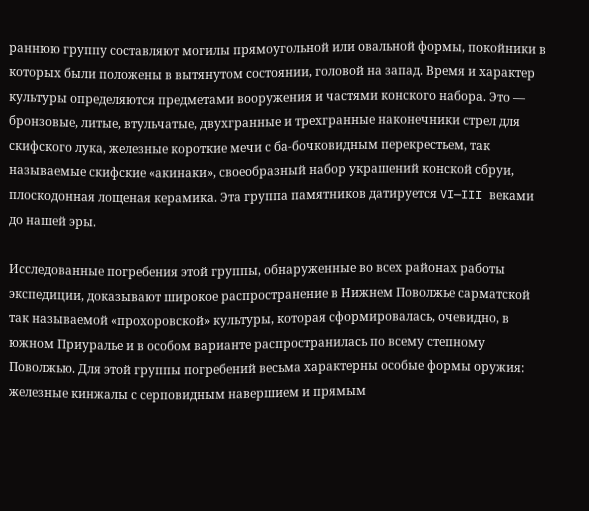раннюю группу составляют могилы прямоугольной или овальной формы, покойники в которых были положены в вытянутом состоянии, головой на запад. Время и характер культуры определяются предметами вооружения и частями конского набора. Это — бронзовые, литые, втульчатые, двухгранные и трехгранные наконечники стрел для скифского лука, железные короткие мечи с ба-бочковидным перекрестьем, так называемые скифские «акинаки», своеобразный набор украшений конской сбруи, плоскодонная лощеная керамика. Эта группа памятников датируется VI—III веками до нашей эры.

Исследованные погребения этой группы, обнаруженные во всех районах работы экспедиции, доказывают широкое распространение в Нижнем Поволжье сарматской так называемой «прохоровской» культуры, которая сформировалась, очевидно, в южном Приуралье и в особом варианте распространилась по всему степному Поволжью. Для этой группы погребений весьма характерны особые формы оружия: железные кинжалы с серповидным навершием и прямым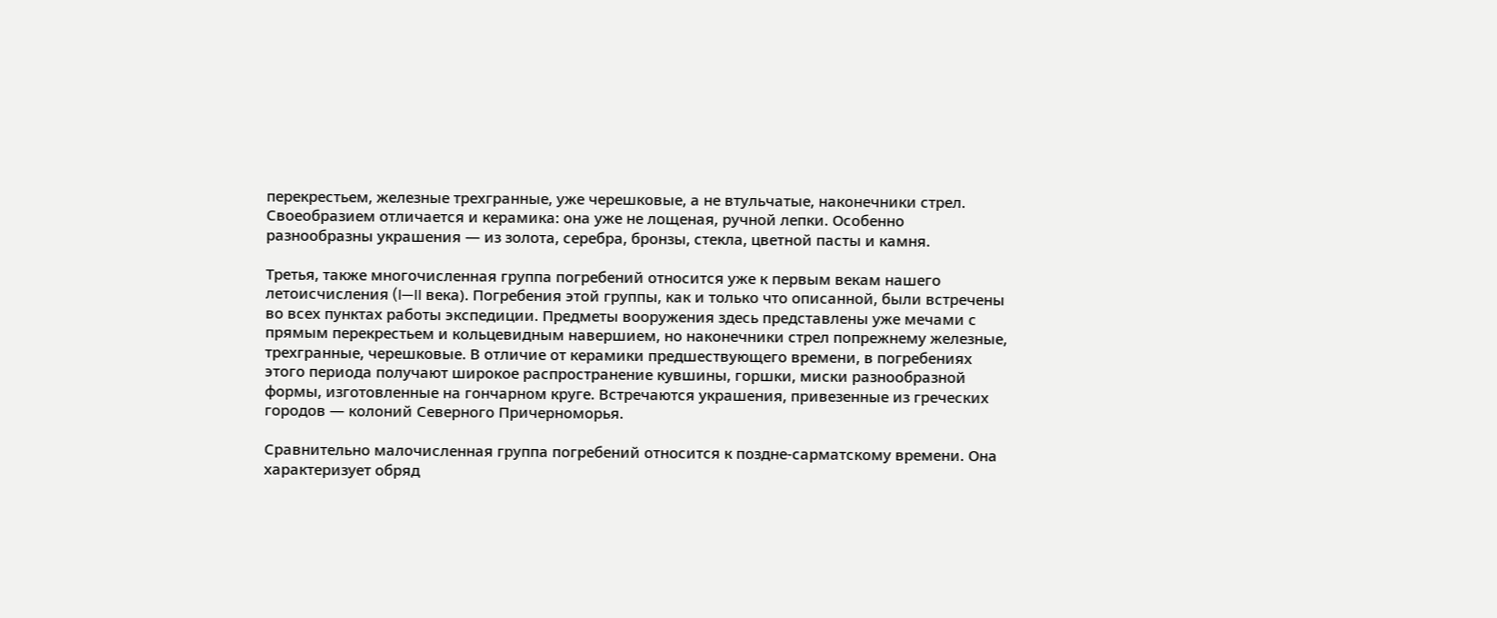перекрестьем, железные трехгранные, уже черешковые, а не втульчатые, наконечники стрел. Своеобразием отличается и керамика: она уже не лощеная, ручной лепки. Особенно разнообразны украшения — из золота, серебра, бронзы, стекла, цветной пасты и камня.

Третья, также многочисленная группа погребений относится уже к первым векам нашего летоисчисления (I—II века). Погребения этой группы, как и только что описанной, были встречены во всех пунктах работы экспедиции. Предметы вооружения здесь представлены уже мечами с прямым перекрестьем и кольцевидным навершием, но наконечники стрел попрежнему железные, трехгранные, черешковые. В отличие от керамики предшествующего времени, в погребениях этого периода получают широкое распространение кувшины, горшки, миски разнообразной формы, изготовленные на гончарном круге. Встречаются украшения, привезенные из греческих городов — колоний Северного Причерноморья.

Сравнительно малочисленная группа погребений относится к поздне-сарматскому времени. Она характеризует обряд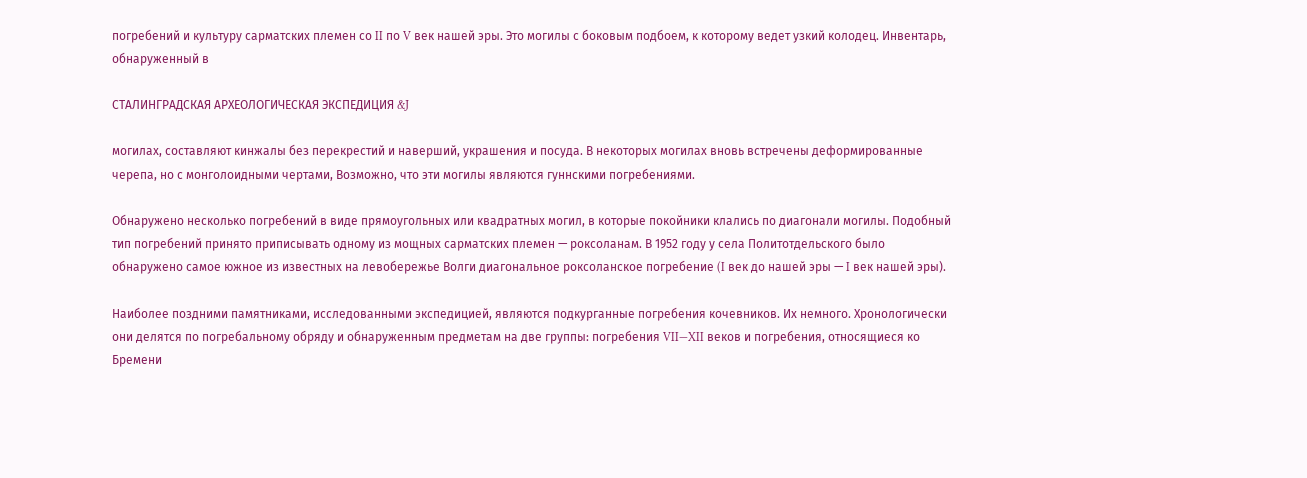погребений и культуру сарматских племен со II по V век нашей эры. Это могилы с боковым подбоем, к которому ведет узкий колодец. Инвентарь, обнаруженный в

СТАЛИНГРАДСКАЯ АРХЕОЛОГИЧЕСКАЯ ЭКСПЕДИЦИЯ &J

могилах, составляют кинжалы без перекрестий и наверший, украшения и посуда. В некоторых могилах вновь встречены деформированные черепа, но с монголоидными чертами, Возможно, что эти могилы являются гуннскими погребениями.

Обнаружено несколько погребений в виде прямоугольных или квадратных могил, в которые покойники клались по диагонали могилы. Подобный тип погребений принято приписывать одному из мощных сарматских племен — роксоланам. В 1952 году у села Политотдельского было обнаружено самое южное из известных на левобережье Волги диагональное роксоланское погребение (I век до нашей эры — I век нашей эры).

Наиболее поздними памятниками, исследованными экспедицией, являются подкурганные погребения кочевников. Их немного. Хронологически они делятся по погребальному обряду и обнаруженным предметам на две группы: погребения VII—XII веков и погребения, относящиеся ко Бремени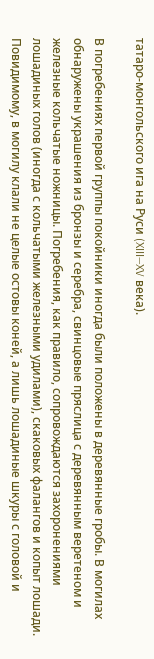татаро-монгольского ига на Руси (XIII—XV века).

В погребениях первой группы покойники иногда были положены в деревянные гробы. В могилах обнаружены украшения из бронзы и серебра, свинцовые пряслица с деревянным веретеном и железные кольчатые ножницы. Погребения, как правило, сопровождаются захоронениями лошадиных голов (иногда с кольчатыми железными удилами), скаковых фалангов и копыт лошади. Повидимому, в могилу клали не целые остовы коней, а лишь лошадиные шкуры с головой и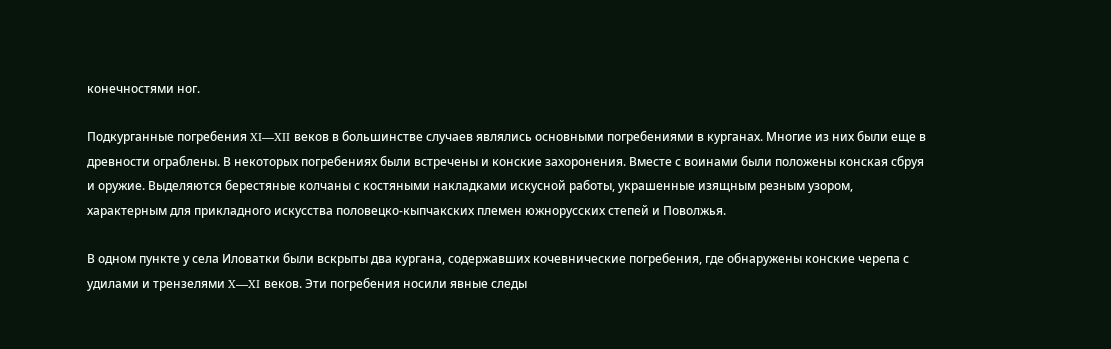конечностями ног.

Подкурганные погребения XI—XII веков в большинстве случаев являлись основными погребениями в курганах. Многие из них были еще в древности ограблены. В некоторых погребениях были встречены и конские захоронения. Вместе с воинами были положены конская сбруя и оружие. Выделяются берестяные колчаны с костяными накладками искусной работы, украшенные изящным резным узором, характерным для прикладного искусства половецко-кыпчакских племен южнорусских степей и Поволжья.

В одном пункте у села Иловатки были вскрыты два кургана, содержавших кочевнические погребения, где обнаружены конские черепа с удилами и трензелями X—XI веков. Эти погребения носили явные следы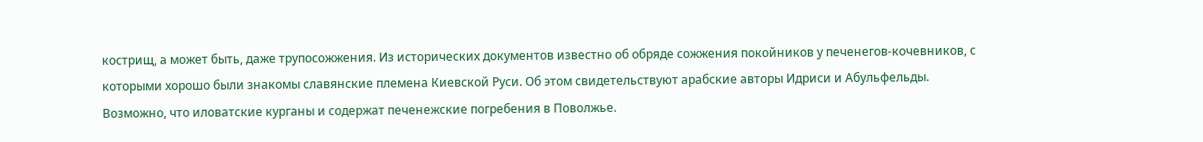кострищ, а может быть, даже трупосожжения. Из исторических документов известно об обряде сожжения покойников у печенегов-кочевников, с которыми хорошо были знакомы славянские племена Киевской Руси. Об этом свидетельствуют арабские авторы Идриси и Абульфельды. Возможно, что иловатские курганы и содержат печенежские погребения в Поволжье.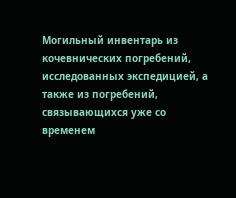Могильный инвентарь из кочевнических погребений, исследованных экспедицией, а также из погребений, связывающихся уже со временем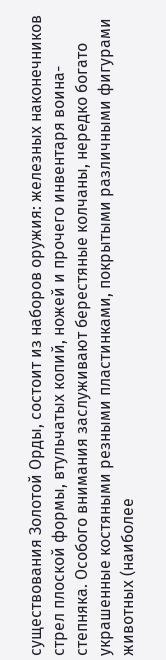существования Золотой Орды, состоит из наборов оружия: железных наконечников стрел плоской формы, втульчатых копий, ножей и прочего инвентаря воина-степняка. Особого внимания заслуживают берестяные колчаны, нередко богато украшенные костяными резными пластинками, покрытыми различными фигурами животных (наиболее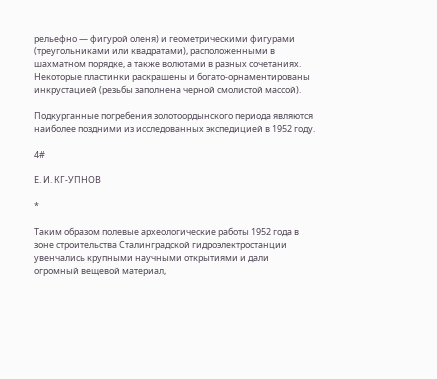рельефно — фигурой оленя) и геометрическими фигурами (треугольниками или квадратами), расположенными в шахматном порядке, а также волютами в разных сочетаниях. Некоторые пластинки раскрашены и богато-орнаментированы инкрустацией (резьбы заполнена черной смолистой массой).

Подкурганные погребения золотоордынского периода являются наиболее поздними из исследованных экспедицией в 1952 году.

4#

Е. И. КГ-УПНОВ

*

Таким образом полевые археологические работы 1952 года в зоне строительства Сталинградской гидроэлектростанции увенчались крупными научными открытиями и дали огромный вещевой материал,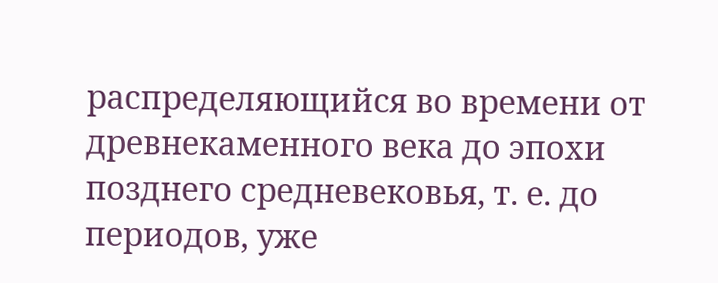распределяющийся во времени от древнекаменного века до эпохи позднего средневековья, т. е. до периодов, уже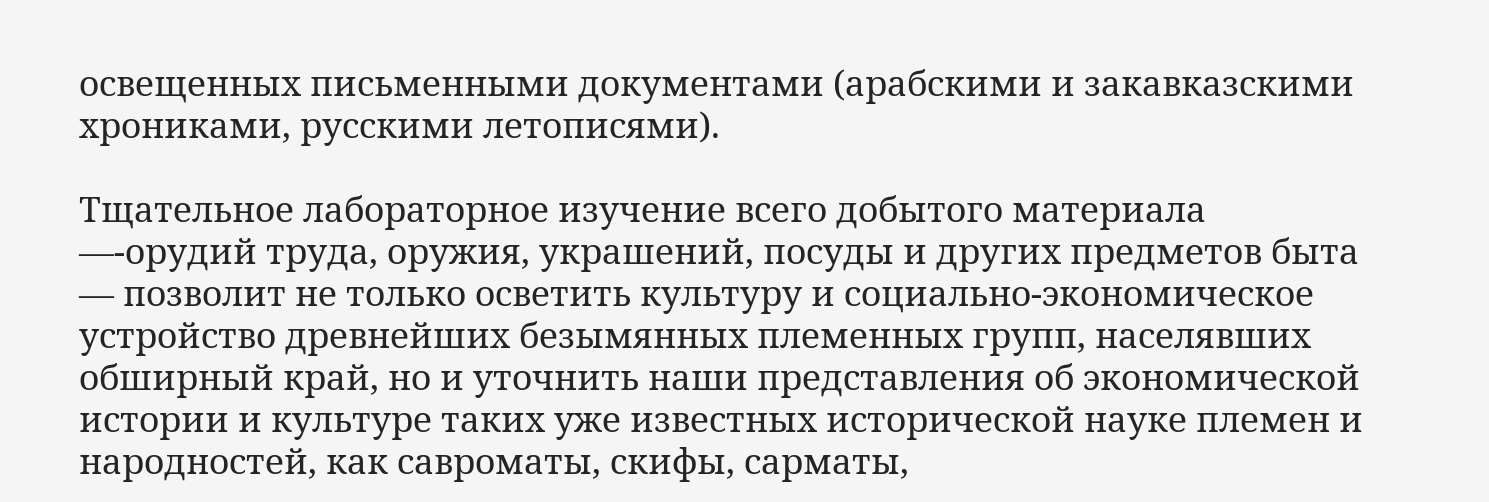освещенных письменными документами (арабскими и закавказскими хрониками, русскими летописями).

Тщательное лабораторное изучение всего добытого материала —-орудий труда, оружия, украшений, посуды и других предметов быта — позволит не только осветить культуру и социально-экономическое устройство древнейших безымянных племенных групп, населявших обширный край, но и уточнить наши представления об экономической истории и культуре таких уже известных исторической науке племен и народностей, как савроматы, скифы, сарматы,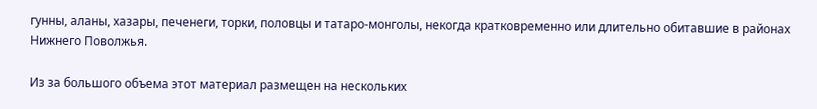гунны, аланы, хазары, печенеги, торки, половцы и татаро-монголы, некогда кратковременно или длительно обитавшие в районах Нижнего Поволжья.

Из за большого объема этот материал размещен на нескольких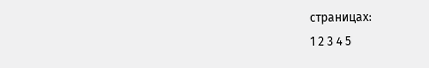страницах:
1 2 3 4 5